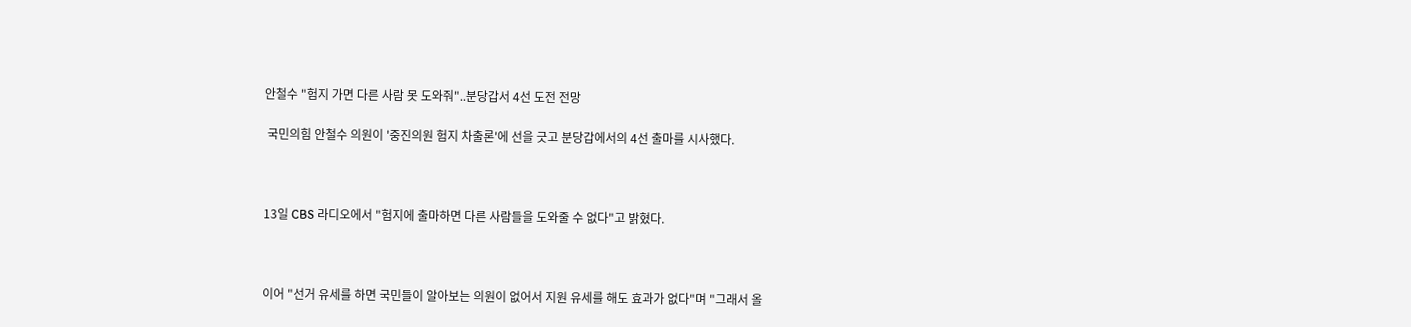안철수 "험지 가면 다른 사람 못 도와줘"..분당갑서 4선 도전 전망

 국민의힘 안철수 의원이 '중진의원 험지 차출론'에 선을 긋고 분당갑에서의 4선 출마를 시사했다.



13일 CBS 라디오에서 "험지에 출마하면 다른 사람들을 도와줄 수 없다"고 밝혔다.



이어 "선거 유세를 하면 국민들이 알아보는 의원이 없어서 지원 유세를 해도 효과가 없다"며 "그래서 올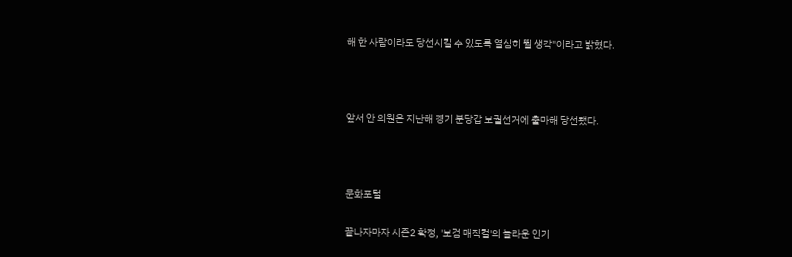해 한 사람이라도 당선시킬 수 있도록 열심히 뛸 생각"이라고 밝혔다.



앞서 안 의원은 지난해 경기 분당갑 보궐선거에 출마해 당선됐다.



문화포털

끝나자마자 시즌2 확정, '보검 매직컬'의 놀라운 인기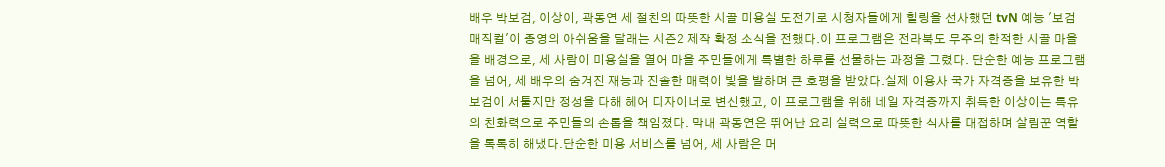배우 박보검, 이상이, 곽동연 세 절친의 따뜻한 시골 미용실 도전기로 시청자들에게 힐링을 선사했던 tvN 예능 '보검 매직컬'이 종영의 아쉬움을 달래는 시즌2 제작 확정 소식을 전했다.이 프로그램은 전라북도 무주의 한적한 시골 마을을 배경으로, 세 사람이 미용실을 열어 마을 주민들에게 특별한 하루를 선물하는 과정을 그렸다. 단순한 예능 프로그램을 넘어, 세 배우의 숨겨진 재능과 진솔한 매력이 빛을 발하며 큰 호평을 받았다.실제 이용사 국가 자격증을 보유한 박보검이 서툴지만 정성을 다해 헤어 디자이너로 변신했고, 이 프로그램을 위해 네일 자격증까지 취득한 이상이는 특유의 친화력으로 주민들의 손톱을 책임졌다. 막내 곽동연은 뛰어난 요리 실력으로 따뜻한 식사를 대접하며 살림꾼 역할을 톡톡히 해냈다.단순한 미용 서비스를 넘어, 세 사람은 머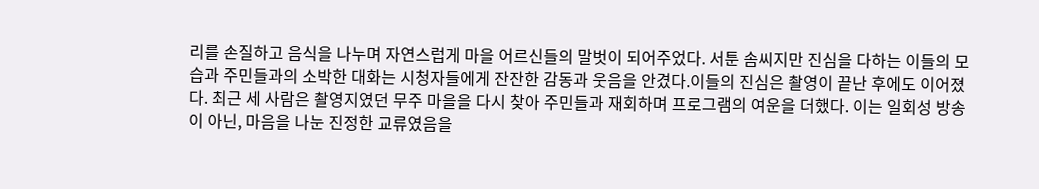리를 손질하고 음식을 나누며 자연스럽게 마을 어르신들의 말벗이 되어주었다. 서툰 솜씨지만 진심을 다하는 이들의 모습과 주민들과의 소박한 대화는 시청자들에게 잔잔한 감동과 웃음을 안겼다.이들의 진심은 촬영이 끝난 후에도 이어졌다. 최근 세 사람은 촬영지였던 무주 마을을 다시 찾아 주민들과 재회하며 프로그램의 여운을 더했다. 이는 일회성 방송이 아닌, 마음을 나눈 진정한 교류였음을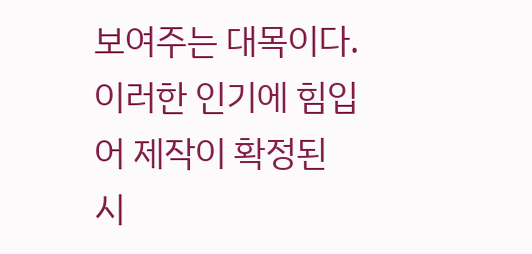보여주는 대목이다.이러한 인기에 힘입어 제작이 확정된 시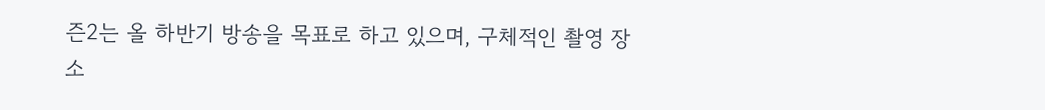즌2는 올 하반기 방송을 목표로 하고 있으며, 구체적인 촬영 장소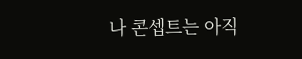나 콘셉트는 아직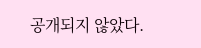공개되지 않았다.